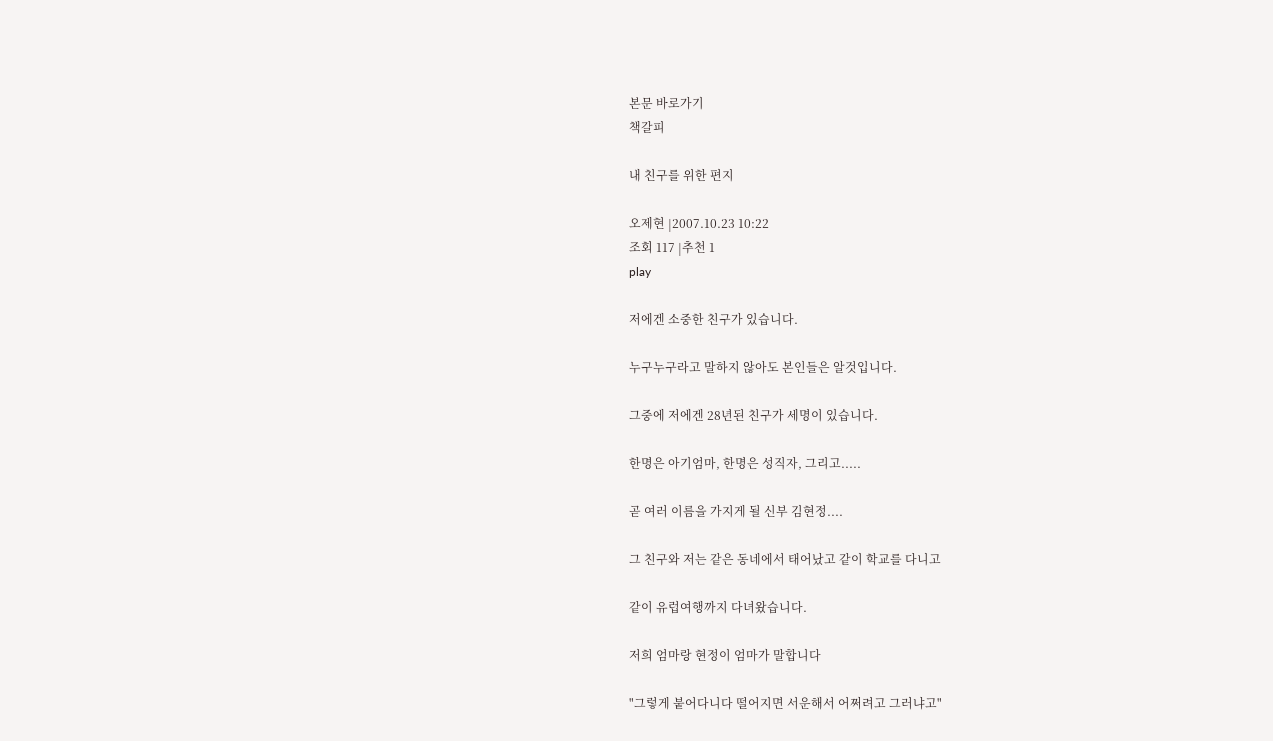본문 바로가기
책갈피

내 친구를 위한 편지

오제현 |2007.10.23 10:22
조회 117 |추천 1
play

저에겐 소중한 친구가 있습니다.

누구누구라고 말하지 않아도 본인들은 알것입니다.

그중에 저에겐 28년된 친구가 세명이 있습니다.

한명은 아기엄마, 한명은 성직자, 그리고.....

곧 여러 이름을 가지게 될 신부 김현정....

그 친구와 저는 같은 동네에서 태어났고 같이 학교를 다니고

같이 유럽여행까지 다녀왔습니다.

저희 엄마랑 현정이 엄마가 말합니다

"그렇게 붙어다니다 떨어지면 서운해서 어쩌려고 그러냐고"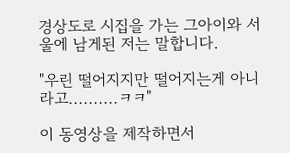경상도로 시집을 가는 그아이와 서울에 남게된 저는 말합니다.

"우린 떨어지지만 떨어지는게 아니라고..........ㅋㅋ"

이 동영상을 제작하면서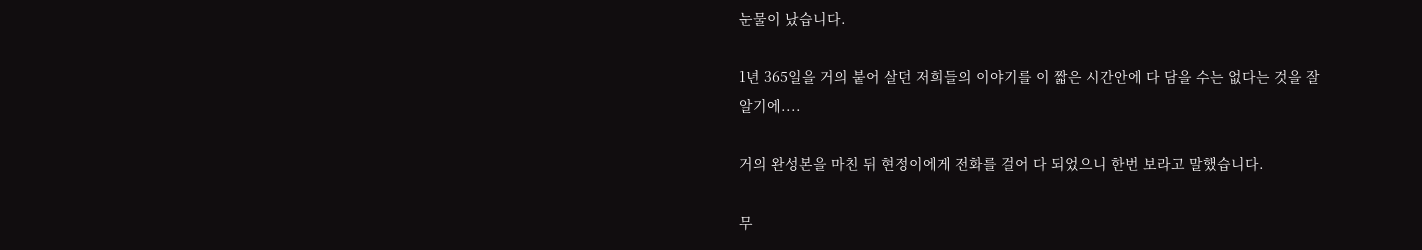눈물이 났습니다.

1년 365일을 거의 붙어 살던 저희들의 이야기를 이 짧은 시간안에 다 담을 수는 없다는 것을 잘 알기에....

거의 완성본을 마친 뒤 현정이에게 전화를 걸어 다 되었으니 한번 보라고 말했습니다.

무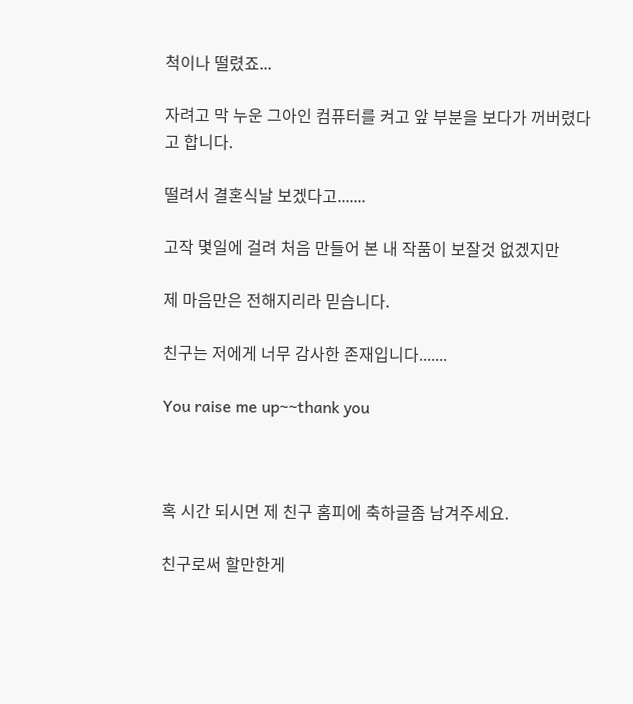척이나 떨렸죠...

자려고 막 누운 그아인 컴퓨터를 켜고 앞 부분을 보다가 꺼버렸다고 합니다.

떨려서 결혼식날 보겠다고.......

고작 몇일에 걸려 처음 만들어 본 내 작품이 보잘것 없겠지만

제 마음만은 전해지리라 믿습니다.

친구는 저에게 너무 감사한 존재입니다.......

You raise me up~~thank you



혹 시간 되시면 제 친구 홈피에 축하글좀 남겨주세요.

친구로써 할만한게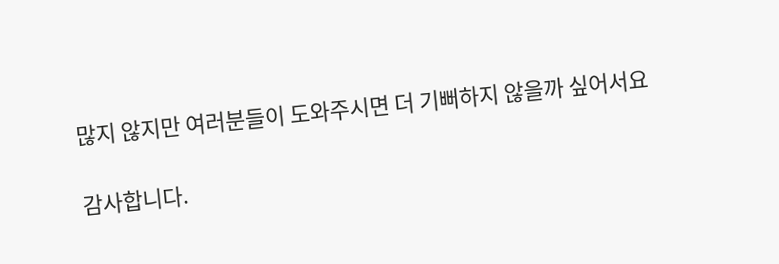많지 않지만 여러분들이 도와주시면 더 기뻐하지 않을까 싶어서요

감사합니다.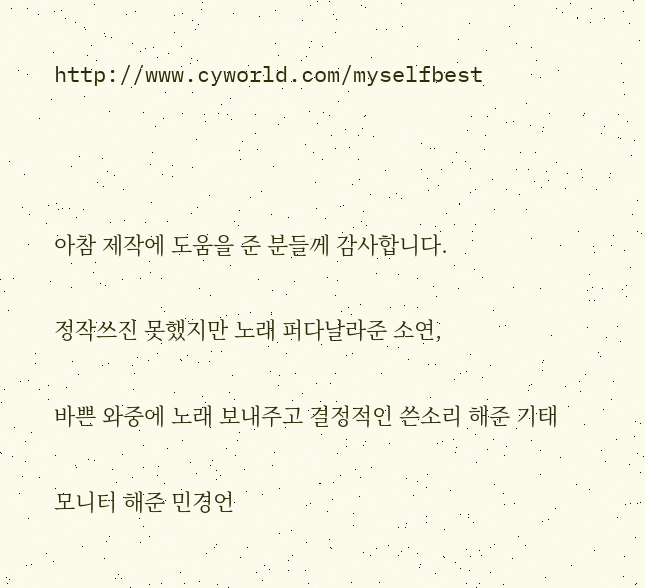http://www.cyworld.com/myselfbest



아참 제작에 도움을 준 분들께 감사합니다.

정작쓰진 못했지만 노래 퍼다날라준 소연,

바쁜 와중에 노래 보내주고 결정적인 쓴소리 해준 기태

모니터 해준 민경언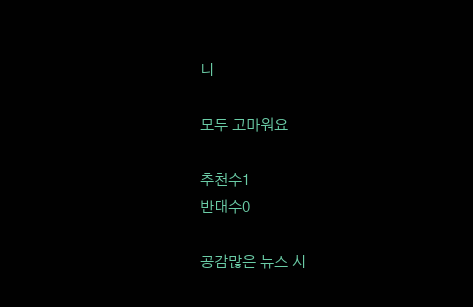니

모두 고마워요

추천수1
반대수0

공감많은 뉴스 시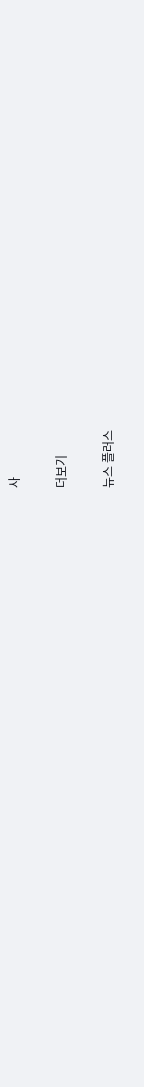사

더보기

뉴스 플러스